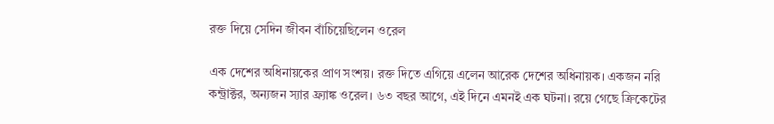রক্ত দিয়ে সেদিন জীবন বাঁচিয়েছিলেন ওরেল

এক দেশের অধিনায়কের প্রাণ সংশয়। রক্ত দিতে এগিয়ে এলেন আরেক দেশের অধিনায়ক। একজন নরি কন্ট্রাক্টর, অন্যজন স্যার ফ্র‌্যাঙ্ক ওরেল। ৬৩ বছর আগে, এই দিনে এমনই এক ঘটনা। রয়ে গেছে ক্রিকেটের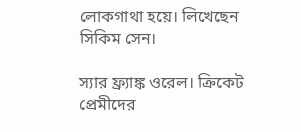লোকগাথা হয়ে। লিখেছেন সিকিম সেন।

স্যার ফ্র‌্যাঙ্ক ওরেল। ক্রিকেট প্রেমীদের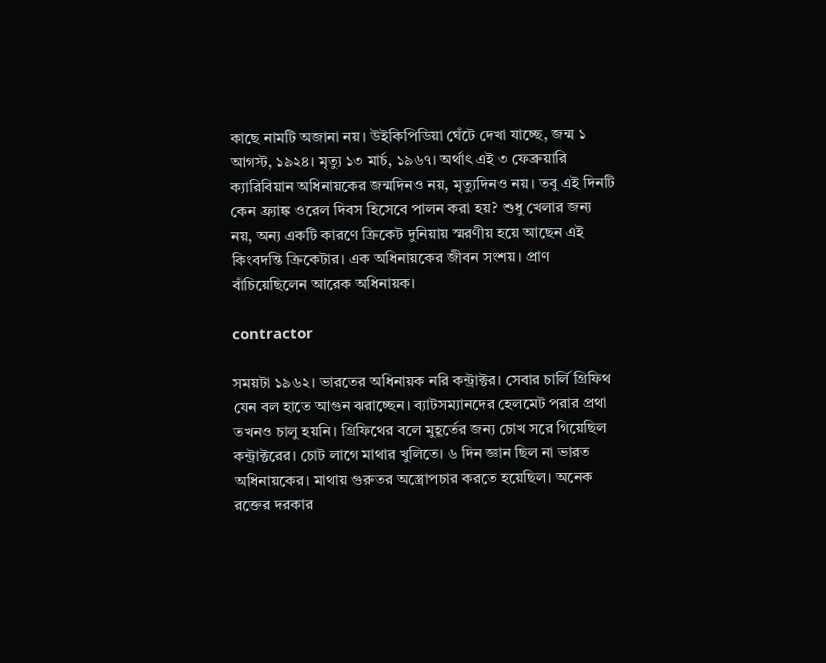কাছে নামটি অজানা নয়। উইকিপিডিয়া ঘেঁটে দেখা যাচ্ছে, জন্ম ১ আগস্ট, ১৯২৪। মৃত্যু ১৩ মার্চ, ১৯৬৭। অর্থাৎ এই ৩ ফেব্রুয়ারি ক্যারিবিয়ান অধিনায়কের জন্মদিনও নয়, মৃত্যুদিনও নয়। তবু এই দিনটি কেন ফ্র‌্যাঙ্ক ওরেল দিবস হিসেবে পালন করা হয়? শুধু খেলার জন্য নয়, অন্য একটি কারণে ক্রিকেট দুনিয়ায় স্মরণীয় হয়ে আছেন এই কিংবদন্তি ক্রিকেটার। এক অধিনায়কের জীবন সংশয়। প্রাণ বাঁচিয়েছিলেন আরেক অধিনায়ক।

contractor

সময়টা ১৯৬২। ভারতের অধিনায়ক নরি কন্ট্রাক্টর। সেবার চার্লি গ্রিফিথ যেন বল হাতে আগুন ঝরাচ্ছেন। ব্যাটসম্যানদের হেলমেট পরার প্রথা তখনও চালু হয়নি। গ্রিফিথের বলে মুহূর্তের জন্য চোখ সরে গিয়েছিল কন্ট্রাক্টরের। চোট লাগে মাথার খুলিতে। ৬ দিন জ্ঞান ছিল না ভারত অধিনায়কের। মাথায় গুরুতর অস্ত্রোপচার করতে হয়েছিল। অনেক রক্তের দরকার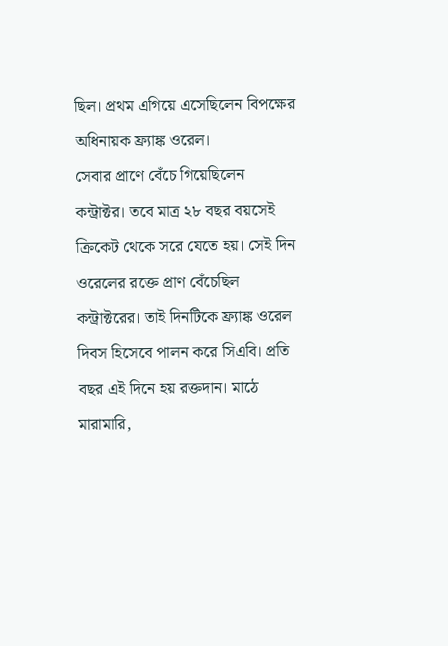ছিল। প্রথম এগিয়ে এসেছিলেন বিপক্ষের অধিনায়ক ফ্র‌্যাঙ্ক ওরেল।
সেবার প্রাণে বেঁচে গিয়েছিলেন কন্ট্রাক্টর। তবে মাত্র ২৮ বছর বয়সেই ক্রিকেট থেকে সরে যেতে হয়। সেই দিন ওরেলের রক্তে প্রাণ বেঁচেছিল কন্ট্রাক্টরের। তাই দিনটিকে ফ্র‌্যাঙ্ক ওরেল দিবস হিসেবে পালন করে সিএবি। প্রতি বছর এই দিনে হয় রক্তদান। মাঠে মারামারি,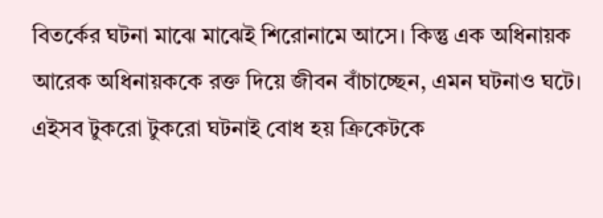বিতর্কের ঘটনা মাঝে মাঝেই শিরোনামে আসে। কিন্তু এক অধিনায়ক আরেক অধিনায়ককে রক্ত দিয়ে জীবন বাঁচাচ্ছেন, এমন ঘটনাও ঘটে। এইসব টুকরো টুকরো ঘটনাই বোধ হয় ক্রিকেটকে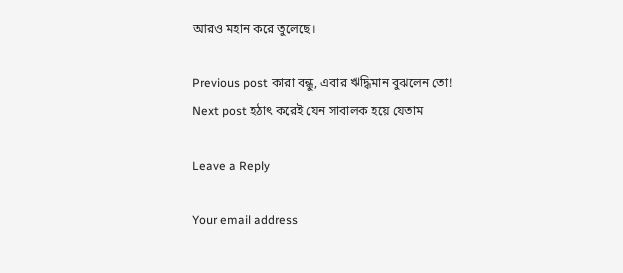আরও মহান করে তুলেছে।

Previous post কারা বন্ধু, এবার ঋদ্ধিমান বুঝলেন তো!
Next post হঠাৎ করেই যেন সাবালক হয়ে যেতাম

Leave a Reply

Your email address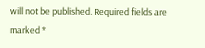will not be published. Required fields are marked *